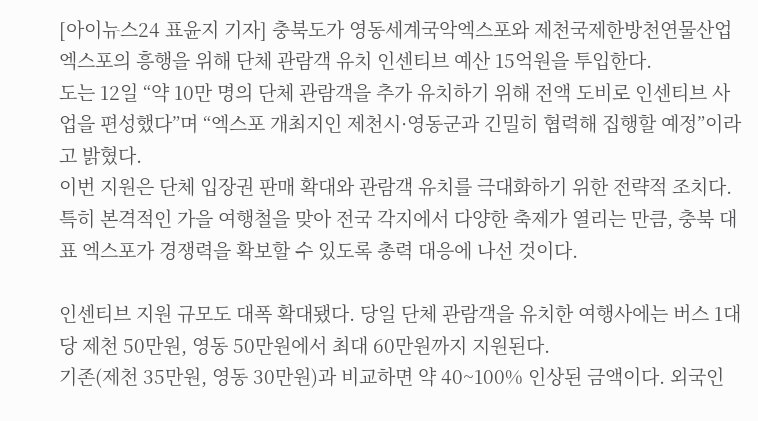[아이뉴스24 표윤지 기자] 충북도가 영동세계국악엑스포와 제천국제한방천연물산업엑스포의 흥행을 위해 단체 관람객 유치 인센티브 예산 15억원을 투입한다.
도는 12일 “약 10만 명의 단체 관람객을 추가 유치하기 위해 전액 도비로 인센티브 사업을 편성했다”며 “엑스포 개최지인 제천시·영동군과 긴밀히 협력해 집행할 예정”이라고 밝혔다.
이번 지원은 단체 입장권 판매 확대와 관람객 유치를 극대화하기 위한 전략적 조치다.
특히 본격적인 가을 여행철을 맞아 전국 각지에서 다양한 축제가 열리는 만큼, 충북 대표 엑스포가 경쟁력을 확보할 수 있도록 총력 대응에 나선 것이다.

인센티브 지원 규모도 대폭 확대됐다. 당일 단체 관람객을 유치한 여행사에는 버스 1대당 제천 50만원, 영동 50만원에서 최대 60만원까지 지원된다.
기존(제천 35만원, 영동 30만원)과 비교하면 약 40~100% 인상된 금액이다. 외국인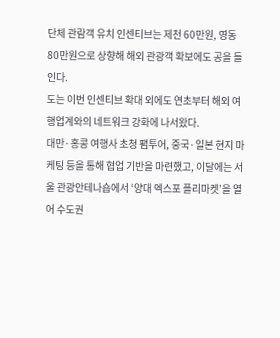단체 관람객 유치 인센티브는 제천 60만원, 영동 80만원으로 상향해 해외 관광객 확보에도 공을 들인다.
도는 이번 인센티브 확대 외에도 연초부터 해외 여행업계와의 네트워크 강화에 나서왔다.
대만·홍콩 여행사 초청 팸투어, 중국·일본 현지 마케팅 등을 통해 협업 기반을 마련했고, 이달에는 서울 관광안테나숍에서 ‘양대 엑스포 플리마켓’을 열어 수도권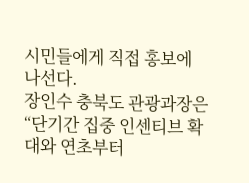시민들에게 직접 홍보에 나선다.
장인수 충북도 관광과장은 “단기간 집중 인센티브 확대와 연초부터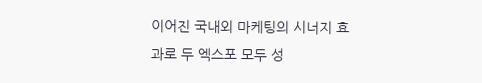이어진 국내외 마케팅의 시너지 효과로 두 엑스포 모두 성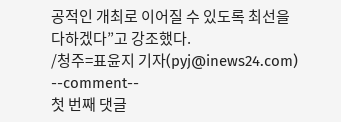공적인 개최로 이어질 수 있도록 최선을 다하겠다”고 강조했다.
/청주=표윤지 기자(pyj@inews24.com)
--comment--
첫 번째 댓글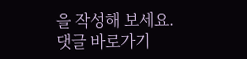을 작성해 보세요.
댓글 바로가기